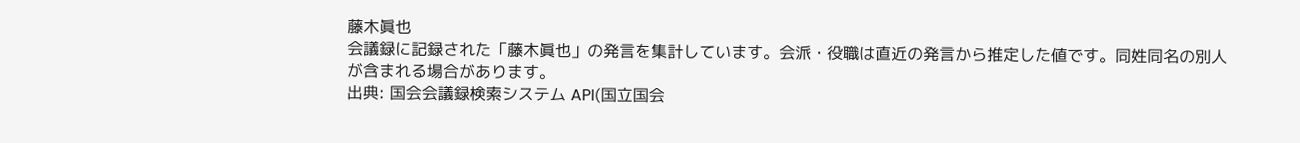藤木眞也
会議録に記録された「藤木眞也」の発言を集計しています。会派・役職は直近の発言から推定した値です。同姓同名の別人が含まれる場合があります。
出典: 国会会議録検索システム API(国立国会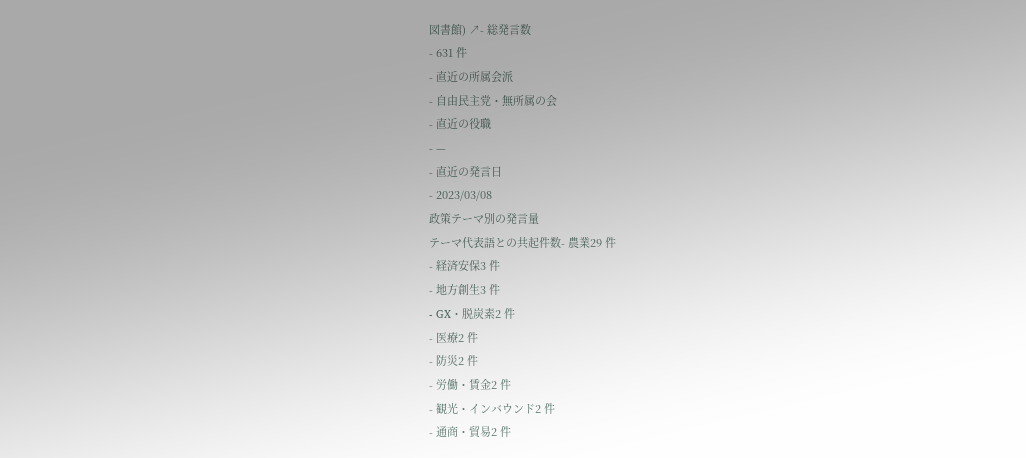図書館) ↗- 総発言数
- 631 件
- 直近の所属会派
- 自由民主党・無所属の会
- 直近の役職
- —
- 直近の発言日
- 2023/03/08
政策テーマ別の発言量
テーマ代表語との共起件数- 農業29 件
- 経済安保3 件
- 地方創生3 件
- GX・脱炭素2 件
- 医療2 件
- 防災2 件
- 労働・賃金2 件
- 観光・インバウンド2 件
- 通商・貿易2 件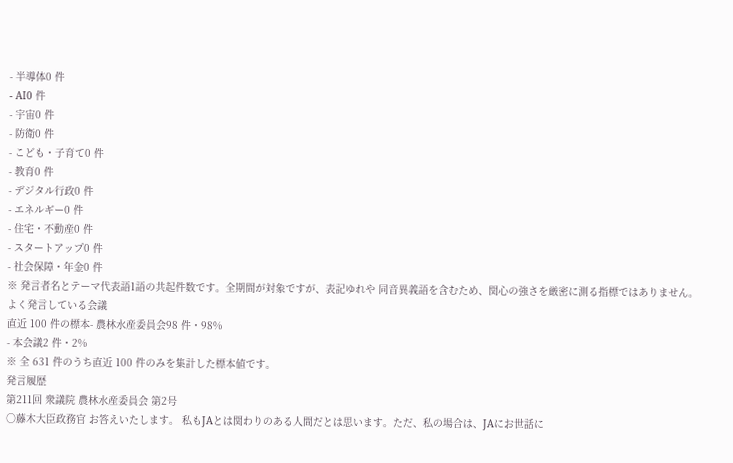- 半導体0 件
- AI0 件
- 宇宙0 件
- 防衛0 件
- こども・子育て0 件
- 教育0 件
- デジタル行政0 件
- エネルギー0 件
- 住宅・不動産0 件
- スタートアップ0 件
- 社会保障・年金0 件
※ 発言者名とテーマ代表語1語の共起件数です。全期間が対象ですが、表記ゆれや 同音異義語を含むため、関心の強さを厳密に測る指標ではありません。
よく発言している会議
直近 100 件の標本- 農林水産委員会98 件・98%
- 本会議2 件・2%
※ 全 631 件のうち直近 100 件のみを集計した標本値です。
発言履歴
第211回 衆議院 農林水産委員会 第2号
○藤木大臣政務官 お答えいたします。 私もJAとは関わりのある人間だとは思います。ただ、私の場合は、JAにお世話に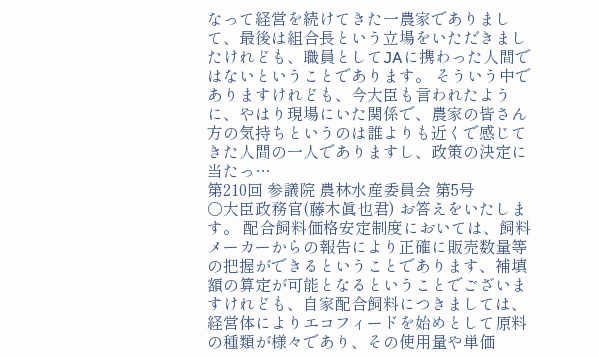なって経営を続けてきた一農家でありまして、最後は組合長という立場をいただきましたけれども、職員としてJAに携わった人間ではないということであります。 そういう中でありますけれども、今大臣も言われたように、やはり現場にいた関係で、農家の皆さん方の気持ちというのは誰よりも近くで感じてきた人間の一人でありますし、政策の決定に当たっ…
第210回 参議院 農林水産委員会 第5号
○大臣政務官(藤木眞也君) お答えをいたします。 配合飼料価格安定制度においては、飼料メーカーからの報告により正確に販売数量等の把握ができるということであります、補填額の算定が可能となるということでございますけれども、自家配合飼料につきましては、経営体によりエコフィードを始めとして原料の種類が様々であり、その使用量や単価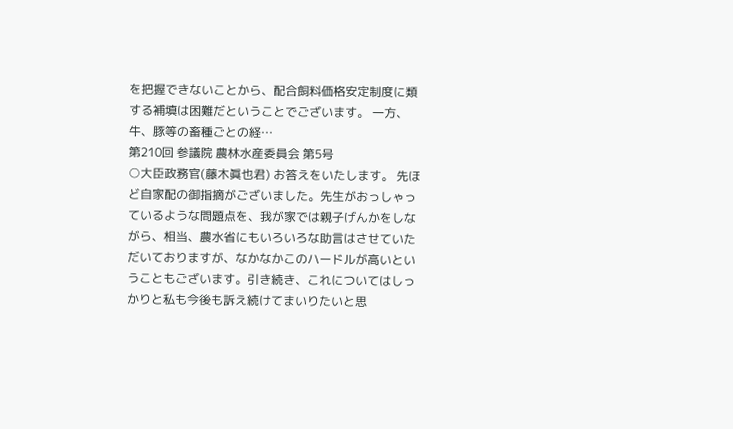を把握できないことから、配合飼料価格安定制度に類する補填は困難だということでございます。 一方、牛、豚等の畜種ごとの経…
第210回 参議院 農林水産委員会 第5号
○大臣政務官(藤木眞也君) お答えをいたします。 先ほど自家配の御指摘がございました。先生がおっしゃっているような問題点を、我が家では親子げんかをしながら、相当、農水省にもいろいろな助言はさせていただいておりますが、なかなかこのハードルが高いということもございます。引き続き、これについてはしっかりと私も今後も訴え続けてまいりたいと思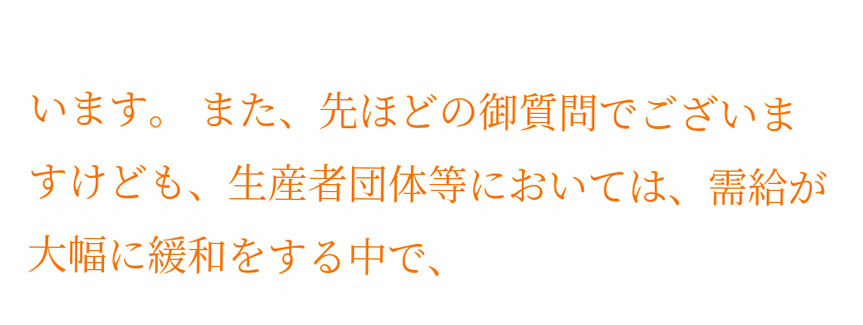います。 また、先ほどの御質問でございますけども、生産者団体等においては、需給が大幅に緩和をする中で、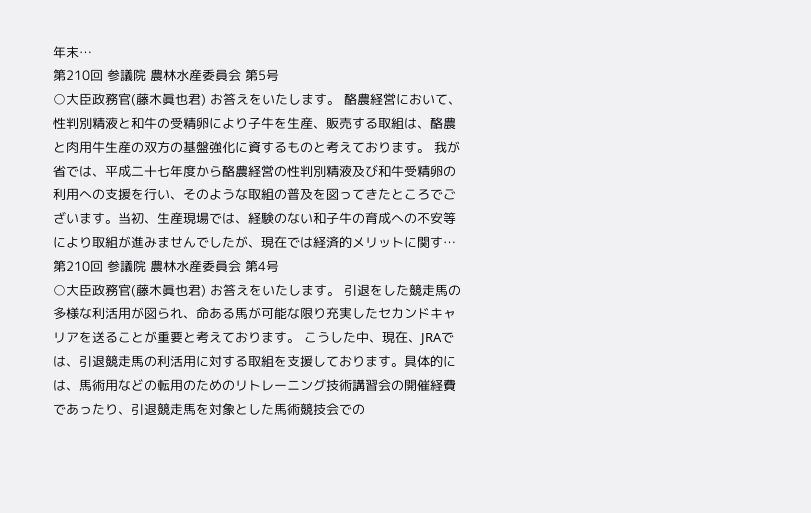年末…
第210回 参議院 農林水産委員会 第5号
○大臣政務官(藤木眞也君) お答えをいたします。 酪農経営において、性判別精液と和牛の受精卵により子牛を生産、販売する取組は、酪農と肉用牛生産の双方の基盤強化に資するものと考えております。 我が省では、平成二十七年度から酪農経営の性判別精液及び和牛受精卵の利用への支援を行い、そのような取組の普及を図ってきたところでございます。当初、生産現場では、経験のない和子牛の育成への不安等により取組が進みませんでしたが、現在では経済的メリットに関す…
第210回 参議院 農林水産委員会 第4号
○大臣政務官(藤木眞也君) お答えをいたします。 引退をした競走馬の多様な利活用が図られ、命ある馬が可能な限り充実したセカンドキャリアを送ることが重要と考えております。 こうした中、現在、JRAでは、引退競走馬の利活用に対する取組を支援しております。具体的には、馬術用などの転用のためのリトレーニング技術講習会の開催経費であったり、引退競走馬を対象とした馬術競技会での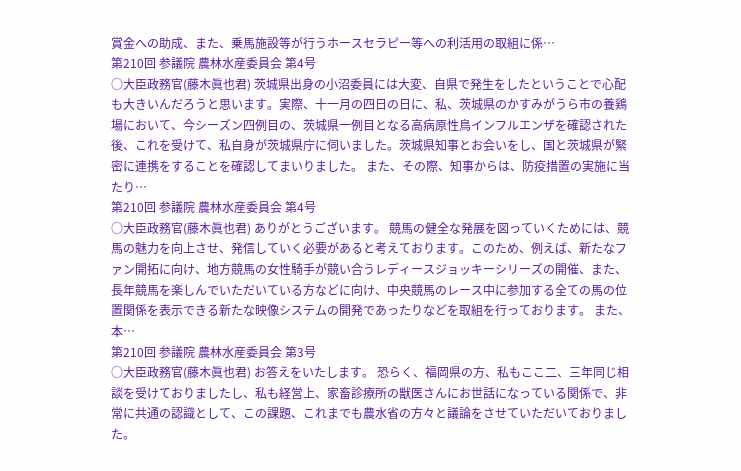賞金への助成、また、乗馬施設等が行うホースセラピー等への利活用の取組に係…
第210回 参議院 農林水産委員会 第4号
○大臣政務官(藤木眞也君) 茨城県出身の小沼委員には大変、自県で発生をしたということで心配も大きいんだろうと思います。実際、十一月の四日の日に、私、茨城県のかすみがうら市の養鶏場において、今シーズン四例目の、茨城県一例目となる高病原性鳥インフルエンザを確認された後、これを受けて、私自身が茨城県庁に伺いました。茨城県知事とお会いをし、国と茨城県が緊密に連携をすることを確認してまいりました。 また、その際、知事からは、防疫措置の実施に当たり…
第210回 参議院 農林水産委員会 第4号
○大臣政務官(藤木眞也君) ありがとうございます。 競馬の健全な発展を図っていくためには、競馬の魅力を向上させ、発信していく必要があると考えております。このため、例えば、新たなファン開拓に向け、地方競馬の女性騎手が競い合うレディースジョッキーシリーズの開催、また、長年競馬を楽しんでいただいている方などに向け、中央競馬のレース中に参加する全ての馬の位置関係を表示できる新たな映像システムの開発であったりなどを取組を行っております。 また、本…
第210回 参議院 農林水産委員会 第3号
○大臣政務官(藤木眞也君) お答えをいたします。 恐らく、福岡県の方、私もここ二、三年同じ相談を受けておりましたし、私も経営上、家畜診療所の獣医さんにお世話になっている関係で、非常に共通の認識として、この課題、これまでも農水省の方々と議論をさせていただいておりました。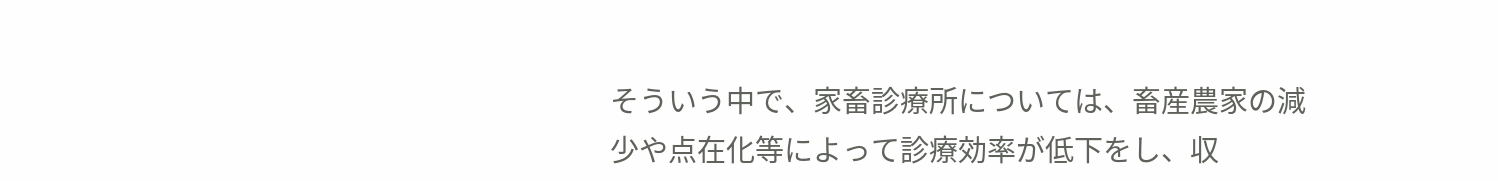そういう中で、家畜診療所については、畜産農家の減少や点在化等によって診療効率が低下をし、収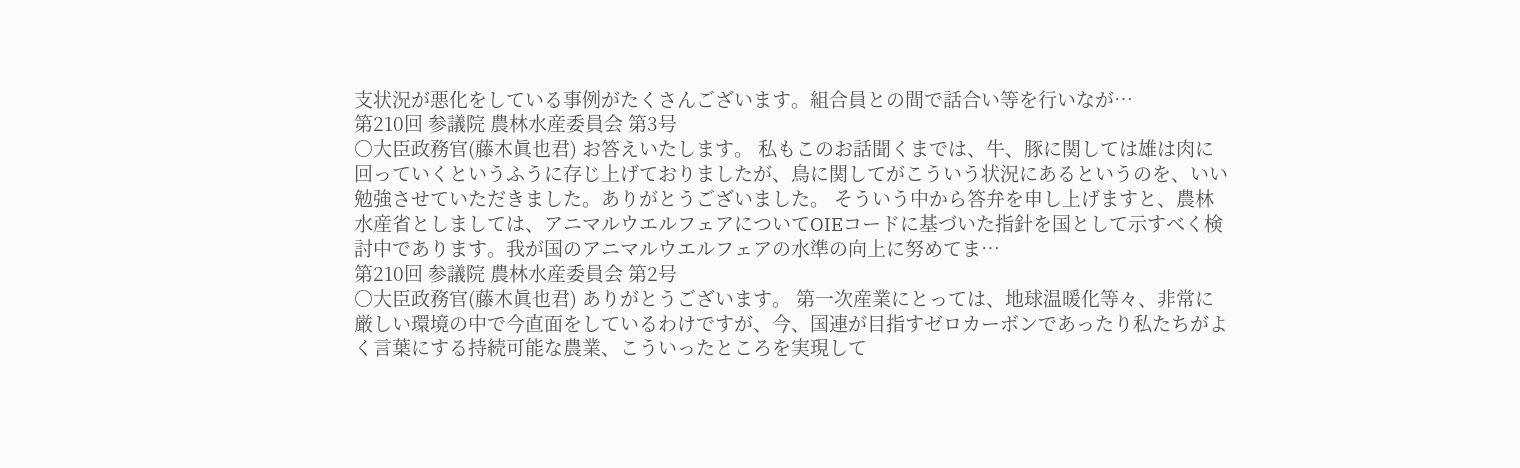支状況が悪化をしている事例がたくさんございます。組合員との間で話合い等を行いなが…
第210回 参議院 農林水産委員会 第3号
○大臣政務官(藤木眞也君) お答えいたします。 私もこのお話聞くまでは、牛、豚に関しては雄は肉に回っていくというふうに存じ上げておりましたが、鳥に関してがこういう状況にあるというのを、いい勉強させていただきました。ありがとうございました。 そういう中から答弁を申し上げますと、農林水産省としましては、アニマルウエルフェアについてOIEコードに基づいた指針を国として示すべく検討中であります。我が国のアニマルウエルフェアの水準の向上に努めてま…
第210回 参議院 農林水産委員会 第2号
○大臣政務官(藤木眞也君) ありがとうございます。 第一次産業にとっては、地球温暖化等々、非常に厳しい環境の中で今直面をしているわけですが、今、国連が目指すゼロカーボンであったり私たちがよく言葉にする持続可能な農業、こういったところを実現して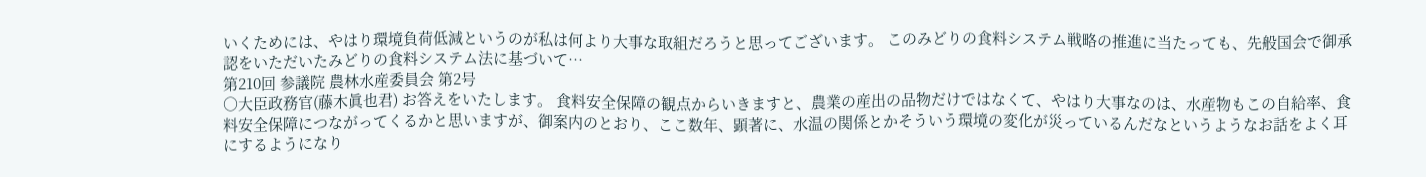いくためには、やはり環境負荷低減というのが私は何より大事な取組だろうと思ってございます。 このみどりの食料システム戦略の推進に当たっても、先般国会で御承認をいただいたみどりの食料システム法に基づいて…
第210回 参議院 農林水産委員会 第2号
○大臣政務官(藤木眞也君) お答えをいたします。 食料安全保障の観点からいきますと、農業の産出の品物だけではなくて、やはり大事なのは、水産物もこの自給率、食料安全保障につながってくるかと思いますが、御案内のとおり、ここ数年、顕著に、水温の関係とかそういう環境の変化が災っているんだなというようなお話をよく耳にするようになり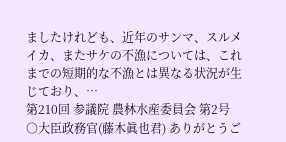ましたけれども、近年のサンマ、スルメイカ、またサケの不漁については、これまでの短期的な不漁とは異なる状況が生じており、…
第210回 参議院 農林水産委員会 第2号
○大臣政務官(藤木眞也君) ありがとうご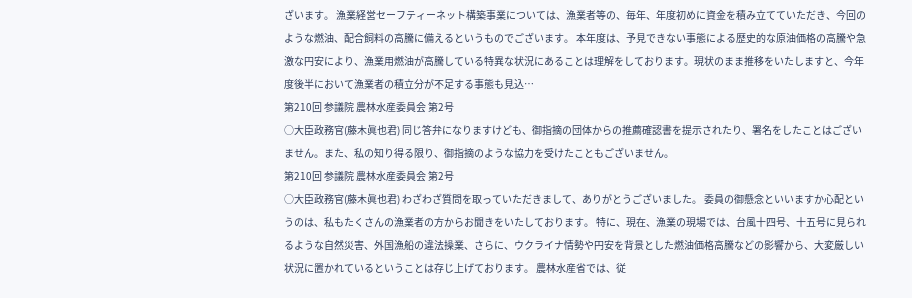ざいます。 漁業経営セーフティーネット構築事業については、漁業者等の、毎年、年度初めに資金を積み立てていただき、今回のような燃油、配合飼料の高騰に備えるというものでございます。 本年度は、予見できない事態による歴史的な原油価格の高騰や急激な円安により、漁業用燃油が高騰している特異な状況にあることは理解をしております。現状のまま推移をいたしますと、今年度後半において漁業者の積立分が不足する事態も見込…
第210回 参議院 農林水産委員会 第2号
○大臣政務官(藤木眞也君) 同じ答弁になりますけども、御指摘の団体からの推薦確認書を提示されたり、署名をしたことはございません。また、私の知り得る限り、御指摘のような協力を受けたこともございません。
第210回 参議院 農林水産委員会 第2号
○大臣政務官(藤木眞也君) わざわざ質問を取っていただきまして、ありがとうございました。 委員の御懸念といいますか心配というのは、私もたくさんの漁業者の方からお聞きをいたしております。 特に、現在、漁業の現場では、台風十四号、十五号に見られるような自然災害、外国漁船の違法操業、さらに、ウクライナ情勢や円安を背景とした燃油価格高騰などの影響から、大変厳しい状況に置かれているということは存じ上げております。 農林水産省では、従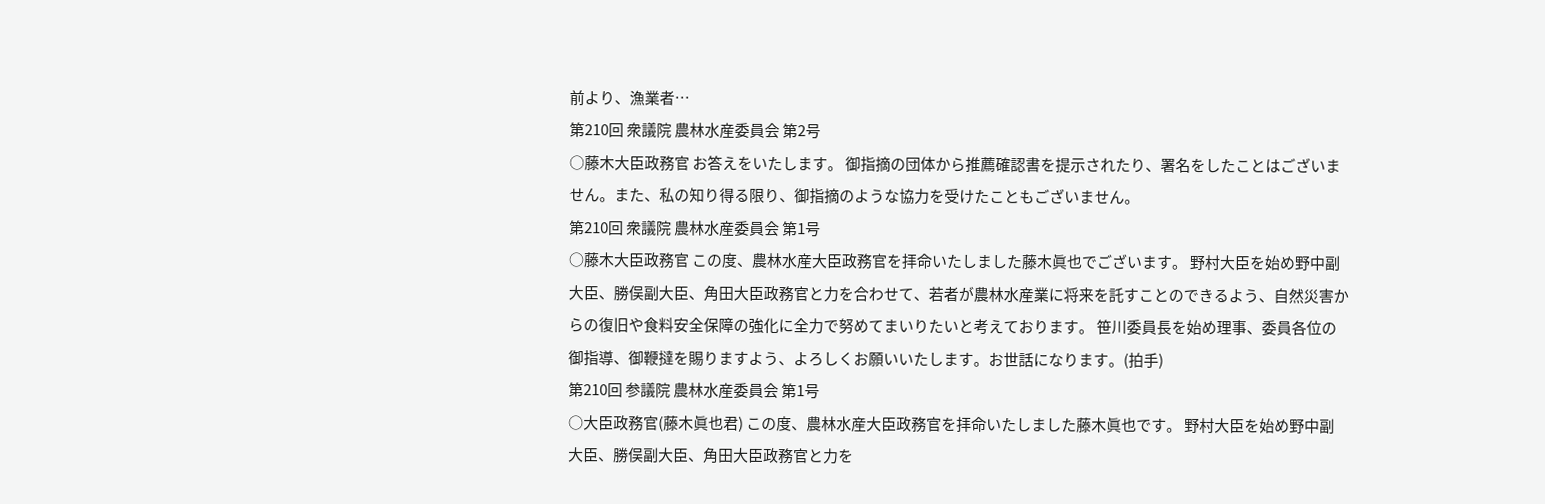前より、漁業者…
第210回 衆議院 農林水産委員会 第2号
○藤木大臣政務官 お答えをいたします。 御指摘の団体から推薦確認書を提示されたり、署名をしたことはございません。また、私の知り得る限り、御指摘のような協力を受けたこともございません。
第210回 衆議院 農林水産委員会 第1号
○藤木大臣政務官 この度、農林水産大臣政務官を拝命いたしました藤木眞也でございます。 野村大臣を始め野中副大臣、勝俣副大臣、角田大臣政務官と力を合わせて、若者が農林水産業に将来を託すことのできるよう、自然災害からの復旧や食料安全保障の強化に全力で努めてまいりたいと考えております。 笹川委員長を始め理事、委員各位の御指導、御鞭撻を賜りますよう、よろしくお願いいたします。お世話になります。(拍手)
第210回 参議院 農林水産委員会 第1号
○大臣政務官(藤木眞也君) この度、農林水産大臣政務官を拝命いたしました藤木眞也です。 野村大臣を始め野中副大臣、勝俣副大臣、角田大臣政務官と力を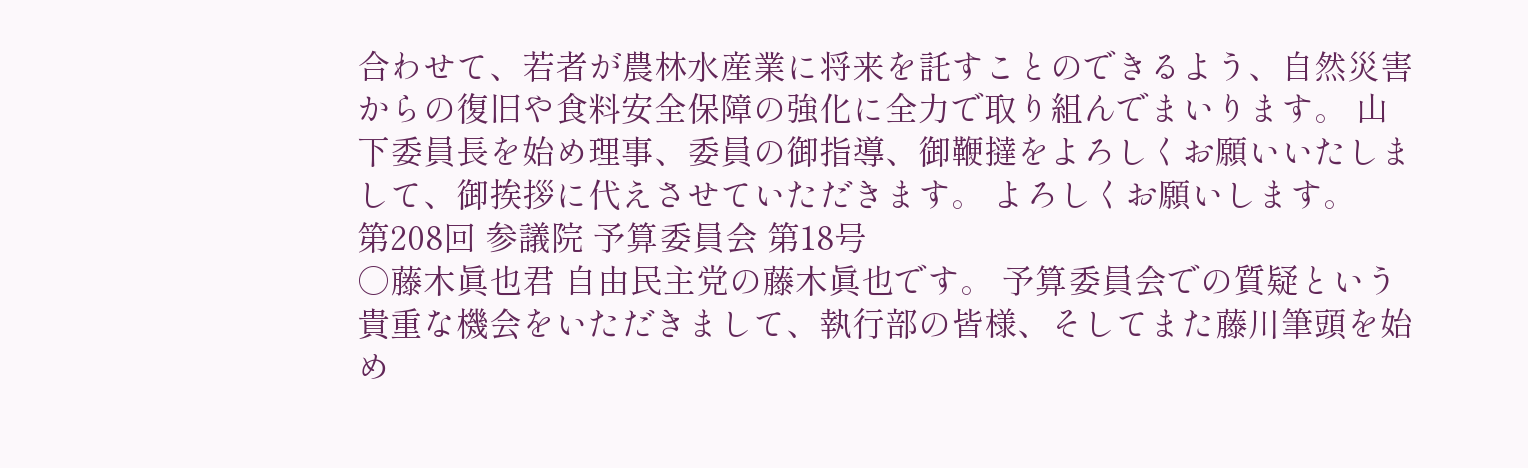合わせて、若者が農林水産業に将来を託すことのできるよう、自然災害からの復旧や食料安全保障の強化に全力で取り組んでまいります。 山下委員長を始め理事、委員の御指導、御鞭撻をよろしくお願いいたしまして、御挨拶に代えさせていただきます。 よろしくお願いします。
第208回 参議院 予算委員会 第18号
○藤木眞也君 自由民主党の藤木眞也です。 予算委員会での質疑という貴重な機会をいただきまして、執行部の皆様、そしてまた藤川筆頭を始め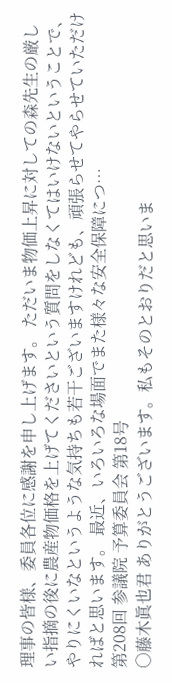理事の皆様、委員各位に感謝を申し上げます。 ただいま物価上昇に対しての森先生の厳しい指摘の後に農産物価格を上げてくださいという質問をしなくてはいけないということで、やりにくいなというような気持ちも若干ございますけれども、頑張らせてやらせていただければと思います。 最近、いろいろな場面でまた様々な安全保障につ…
第208回 参議院 予算委員会 第18号
○藤木眞也君 ありがとうございます。私もそのとおりだと思いま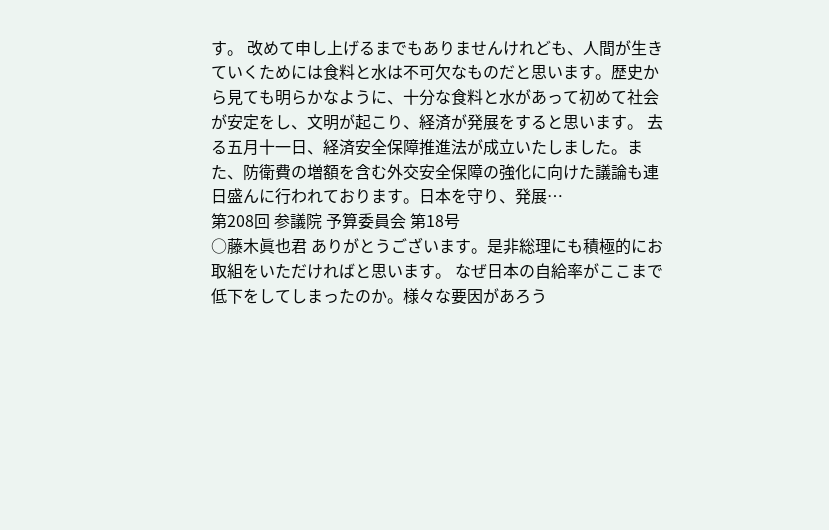す。 改めて申し上げるまでもありませんけれども、人間が生きていくためには食料と水は不可欠なものだと思います。歴史から見ても明らかなように、十分な食料と水があって初めて社会が安定をし、文明が起こり、経済が発展をすると思います。 去る五月十一日、経済安全保障推進法が成立いたしました。また、防衛費の増額を含む外交安全保障の強化に向けた議論も連日盛んに行われております。日本を守り、発展…
第208回 参議院 予算委員会 第18号
○藤木眞也君 ありがとうございます。是非総理にも積極的にお取組をいただければと思います。 なぜ日本の自給率がここまで低下をしてしまったのか。様々な要因があろう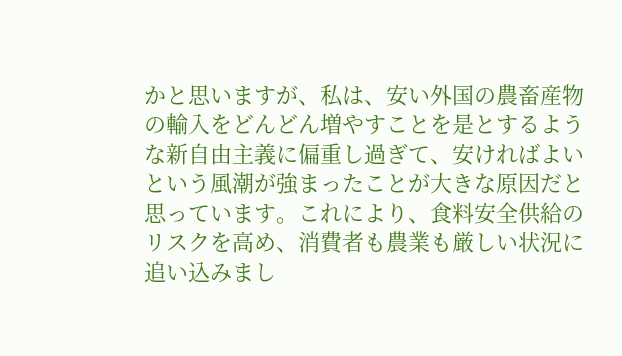かと思いますが、私は、安い外国の農畜産物の輸入をどんどん増やすことを是とするような新自由主義に偏重し過ぎて、安ければよいという風潮が強まったことが大きな原因だと思っています。これにより、食料安全供給のリスクを高め、消費者も農業も厳しい状況に追い込みまし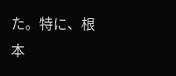た。特に、根本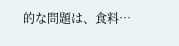的な問題は、食料…